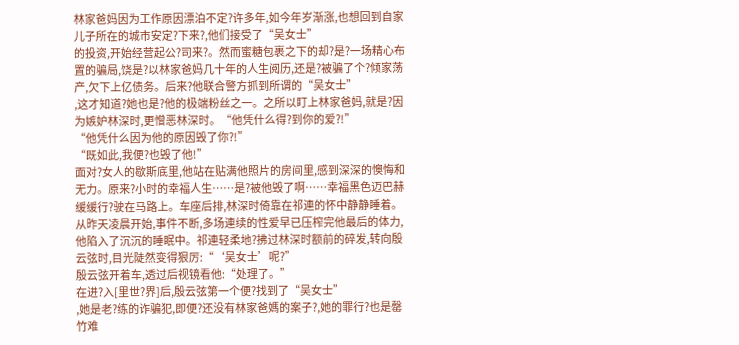林家爸妈因为工作原因漂泊不定?许多年,如今年岁渐涨,也想回到自家儿子所在的城市安定?下来?,他们接受了“吴女士”
的投资,开始经营起公?司来?。然而蜜糖包裹之下的却?是?一场精心布置的骗局,饶是?以林家爸妈几十年的人生阅历,还是?被骗了个?倾家荡产,欠下上亿债务。后来?他联合警方抓到所谓的“吴女士”
,这才知道?她也是?他的极端粉丝之一。之所以盯上林家爸妈,就是?因为嫉妒林深时,更憎恶林深时。“他凭什么得?到你的爱?!”
“他凭什么因为他的原因毁了你?!”
“既如此,我便?也毁了他!”
面对?女人的歇斯底里,他站在贴满他照片的房间里,感到深深的懊悔和无力。原来?小时的幸福人生……是?被他毁了啊……幸福黑色迈巴赫缓缓行?驶在马路上。车座后排,林深时倚靠在祁連的怀中静静睡着。从昨天凌晨开始,事件不断,多场連续的性爱早已压榨完他最后的体力,他陷入了沉沉的睡眠中。祁連轻柔地?拂过林深时额前的碎发,转向殷云弦时,目光陡然变得狠厉:“‘吴女士’呢?”
殷云弦开着车,透过后视镜看他:“处理了。”
在进?入[里世?界]后,殷云弦第一个便?找到了“吴女士”
,她是老?练的诈骗犯,即便?还没有林家爸媽的案子?,她的罪行?也是罄竹难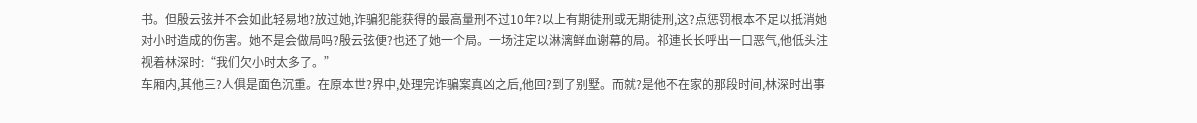书。但殷云弦并不会如此轻易地?放过她,诈骗犯能获得的最高量刑不过10年?以上有期徒刑或无期徒刑,这?点惩罚根本不足以抵消她对小时造成的伤害。她不是会做局吗?殷云弦便?也还了她一个局。一场注定以淋漓鲜血谢幕的局。祁連长长呼出一口恶气,他低头注视着林深时:“我们欠小时太多了。”
车厢内,其他三?人俱是面色沉重。在原本世?界中,处理完诈骗案真凶之后,他回?到了别墅。而就?是他不在家的那段时间,林深时出事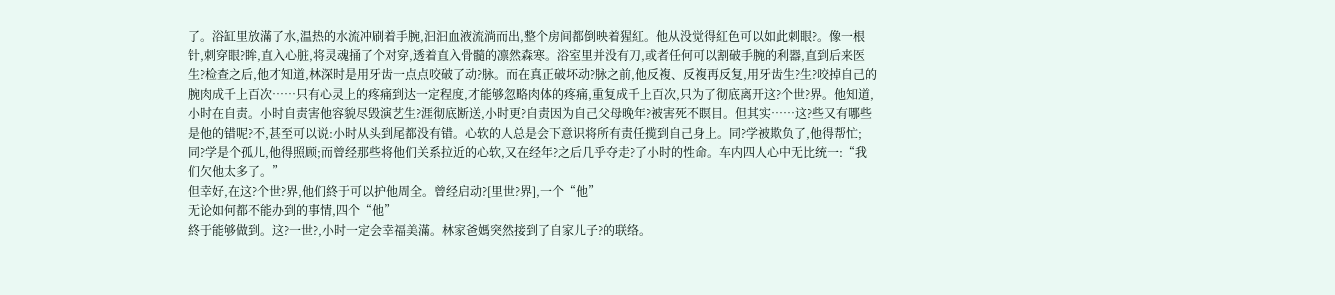了。浴缸里放滿了水,温热的水流冲刷着手腕,汩汩血液流淌而出,整个房间都倒映着猩紅。他从没觉得紅色可以如此刺眼?。像一根针,刺穿眼?眸,直入心脏,将灵魂捅了个对穿,透着直入骨髓的凛然森寒。浴室里并没有刀,或者任何可以割破手腕的利器,直到后来医生?检查之后,他才知道,林深时是用牙齿一点点咬破了动?脉。而在真正破坏动?脉之前,他反複、反複再反复,用牙齿生?生?咬掉自己的腕肉成千上百次……只有心灵上的疼痛到达一定程度,才能够忽略肉体的疼痛,重复成千上百次,只为了彻底离开这?个世?界。他知道,小时在自责。小时自责害他容貌尽毁演艺生?涯彻底断送,小时更?自责因为自己父母晚年?被害死不瞑目。但其实……这?些又有哪些是他的错呢?不,甚至可以说:小时从头到尾都没有错。心软的人总是会下意识将所有责任揽到自己身上。同?学被欺负了,他得帮忙;同?学是个孤儿,他得照顾;而曾经那些将他们关系拉近的心软,又在经年?之后几乎夺走?了小时的性命。车内四人心中无比统一:“我们欠他太多了。”
但幸好,在这?个世?界,他们終于可以护他周全。曾经启动?[里世?界],一个“他”
无论如何都不能办到的事情,四个“他”
終于能够做到。这?一世?,小时一定会幸福美滿。林家爸媽突然接到了自家儿子?的联络。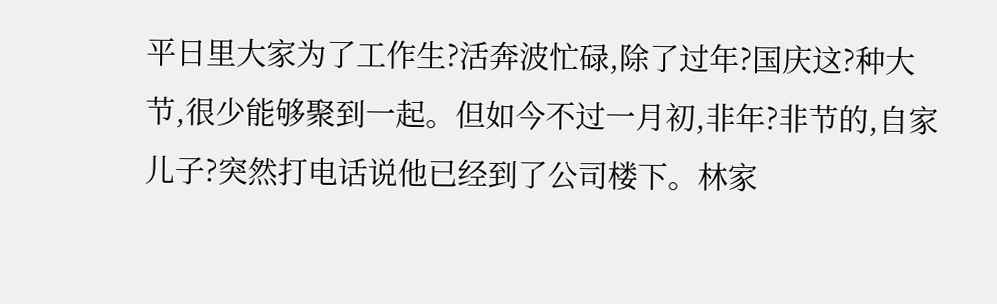平日里大家为了工作生?活奔波忙碌,除了过年?国庆这?种大节,很少能够聚到一起。但如今不过一月初,非年?非节的,自家儿子?突然打电话说他已经到了公司楼下。林家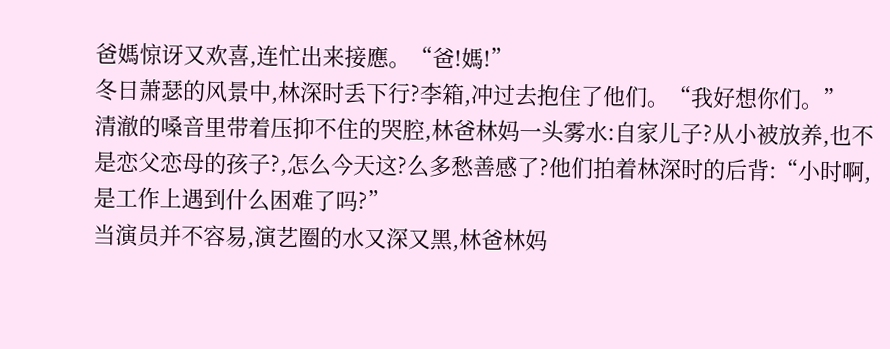爸媽惊讶又欢喜,连忙出来接應。“爸!媽!”
冬日萧瑟的风景中,林深时丢下行?李箱,冲过去抱住了他们。“我好想你们。”
清澈的嗓音里带着压抑不住的哭腔,林爸林妈一头雾水:自家儿子?从小被放养,也不是恋父恋母的孩子?,怎么今天这?么多愁善感了?他们拍着林深时的后背:“小时啊,是工作上遇到什么困难了吗?”
当演员并不容易,演艺圈的水又深又黑,林爸林妈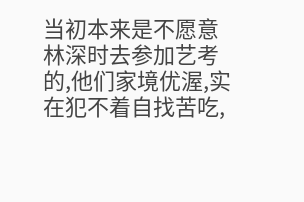当初本来是不愿意林深时去参加艺考的,他们家境优渥,实在犯不着自找苦吃,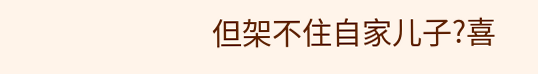但架不住自家儿子?喜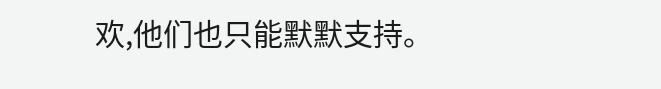欢,他们也只能默默支持。